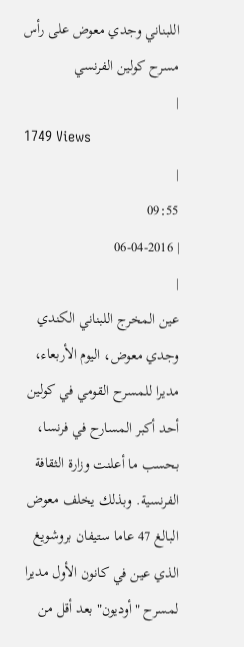اللبناني وجدي معوض على رأس مسرح كولين الفرنسي
|
1749 Views
|
09:55
| 06-04-2016
|
عين المخرج اللبناني الكندي وجدي معوض، اليوم الأربعاء، مديرا للمسرح القومي في كولين أحد أكبر المسارح في فرنسا، بحسب ما أعلنت وزارة الثقافة الفرنسية. وبذلك يخلف معوض البالغ 47 عاما ستيفان بروشويغ الذي عين في كانون الأول مديرا لمسرح "أوديون" بعد أقل من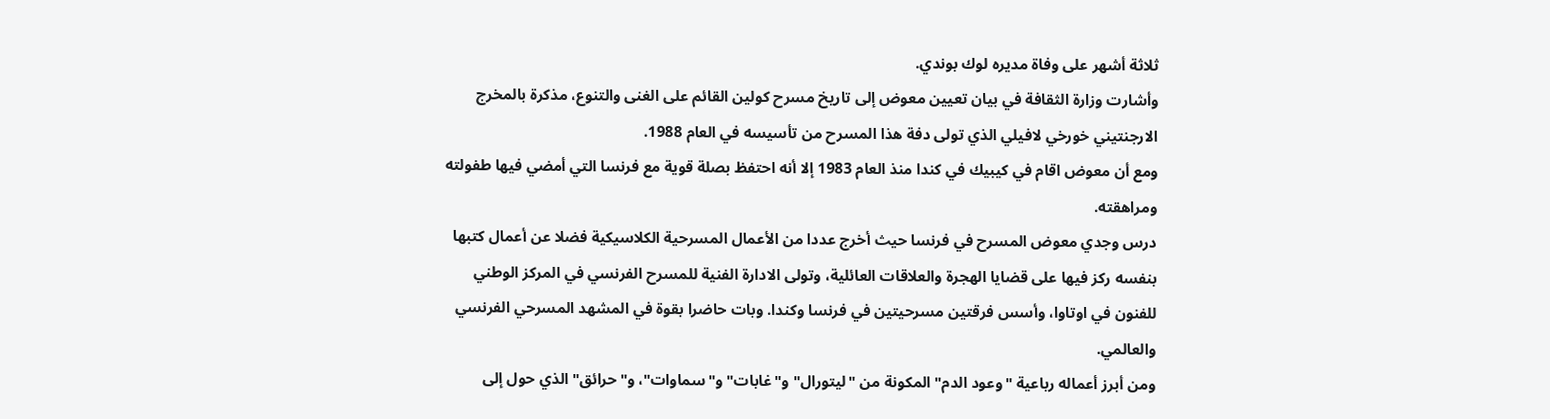ثلاثة أشهر على وفاة مديره لوك بوندي.
وأشارت وزارة الثقافة في بيان تعيين معوض إلى تاريخ مسرح كولين القائم على الغنى والتنوع، مذكرة بالمخرج الارجنتيني خورخي لافيلي الذي تولى دفة هذا المسرح من تأسيسه في العام 1988.
ومع أن معوض اقام في كيبيك في كندا منذ العام 1983 إلا أنه احتفظ بصلة قوية مع فرنسا التي أمضي فيها طفولته ومراهقته.
درس وجدي معوض المسرح في فرنسا حيث أخرج عددا من الأعمال المسرحية الكلاسيكية فضلا عن أعمال كتبها بنفسه ركز فيها على قضايا الهجرة والعلاقات العائلية، وتولى الادارة الفنية للمسرح الفرنسي في المركز الوطني للفنون في اوتاوا، وأسس فرقتين مسرحيتين في فرنسا وكندا. وبات حاضرا بقوة في المشهد المسرحي الفرنسي والعالمي.
ومن أبرز أعماله رباعية "وعود الدم" المكونة من "ليتورال" و"غابات" و"سماوات"، و"حرائق" الذي حول إلى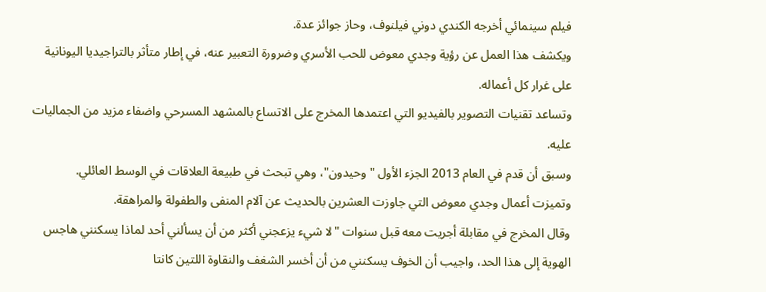فيلم سينمائي أخرجه الكندي دوني فيلنوف، وحاز جوائز عدة.
ويكشف هذا العمل عن رؤية وجدي معوض للحب الأسري وضرورة التعبير عنه، في إطار متأثر بالتراجيديا اليونانية على غرار كل أعماله.
وتساعد تقنيات التصوير بالفيديو التي اعتمدها المخرج على الاتساع بالمشهد المسرحي واضفاء مزيد من الجماليات عليه.
وسبق أن قدم في العام 2013 الجزء الأول "وحيدون"، وهي تبحث في طبيعة العلاقات في الوسط العائلي.
وتميزت أعمال وجدي معوض التي جاوزت العشرين بالحديث عن آلام المنفى والطفولة والمراهقة.
وقال المخرج في مقابلة أجريت معه قبل سنوات "لا شيء يزعجني أكثر من أن يسألني أحد لماذا يسكنني هاجس الهوية إلى هذا الحد، واجيب أن الخوف يسكنني من أن أخسر الشغف والنقاوة اللتين كانتا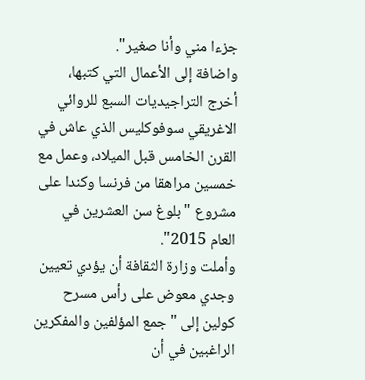جزءا مني وأنا صغير".
واضافة إلى الأعمال التي كتبها، أخرج التراجيديات السبع للروائي الاغريقي سوفوكليس الذي عاش في القرن الخامس قبل الميلاد، وعمل مع خمسين مراهقا من فرنسا وكندا على مشروع "بلوغ سن العشرين في العام 2015".
وأملت وزارة الثقافة أن يؤدي تعيين وجدي معوض على رأس مسرح كولين إلى "جمع المؤلفين والمفكرين الراغبين في أن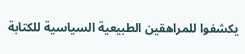يكشفوا للمراهقين الطبيعية السياسية للكتابة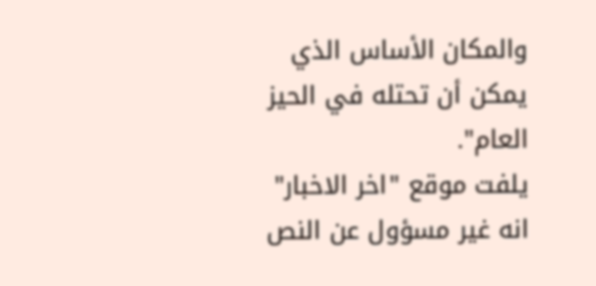والمكان الأساس الذي يمكن أن تحتله في الحيز العام".
يلفت موقع "اخر الاخبار" انه غير مسؤول عن النص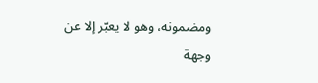ومضمونه، وهو لا يعبّر إلا عن وجهة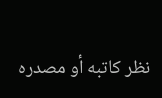نظر كاتبه أو مصدره